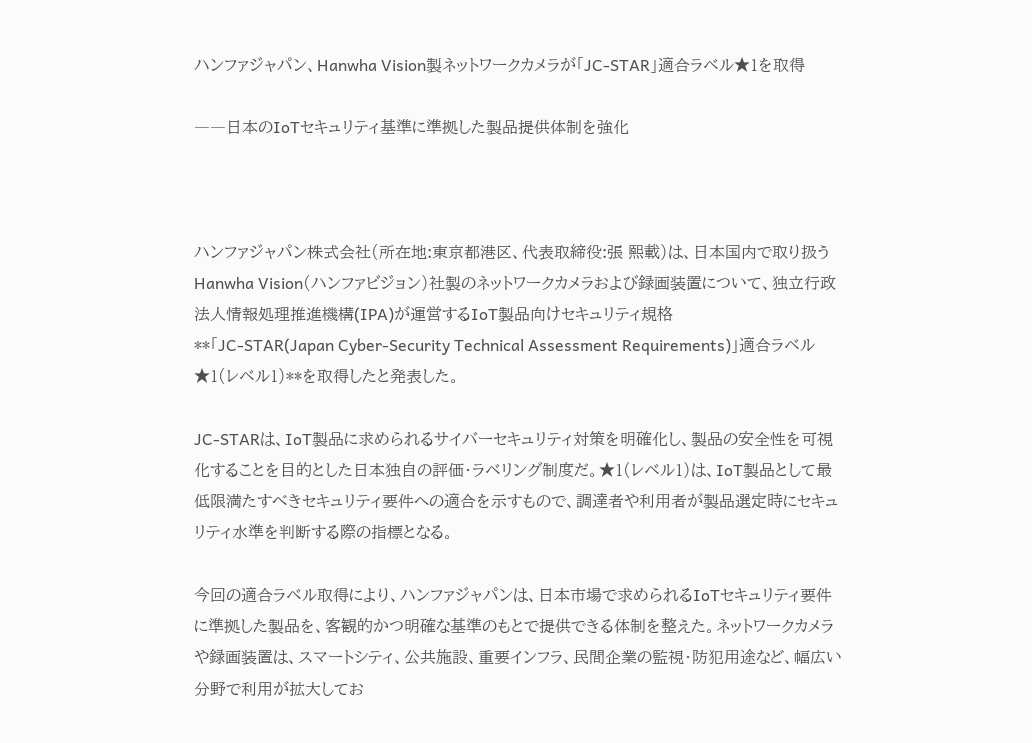ハンファジャパン、Hanwha Vision製ネットワークカメラが「JC-STAR」適合ラベル★1を取得

――日本のIoTセキュリティ基準に準拠した製品提供体制を強化



ハンファジャパン株式会社(所在地:東京都港区、代表取締役:張 熙載)は、日本国内で取り扱うHanwha Vision(ハンファビジョン)社製のネットワークカメラおよび録画装置について、独立行政法人情報処理推進機構(IPA)が運営するIoT製品向けセキュリティ規格
**「JC-STAR(Japan Cyber-Security Technical Assessment Requirements)」適合ラベル★1(レベル1)**を取得したと発表した。

JC-STARは、IoT製品に求められるサイバーセキュリティ対策を明確化し、製品の安全性を可視化することを目的とした日本独自の評価・ラベリング制度だ。★1(レベル1)は、IoT製品として最低限満たすべきセキュリティ要件への適合を示すもので、調達者や利用者が製品選定時にセキュリティ水準を判断する際の指標となる。

今回の適合ラベル取得により、ハンファジャパンは、日本市場で求められるIoTセキュリティ要件に準拠した製品を、客観的かつ明確な基準のもとで提供できる体制を整えた。ネットワークカメラや録画装置は、スマートシティ、公共施設、重要インフラ、民間企業の監視・防犯用途など、幅広い分野で利用が拡大してお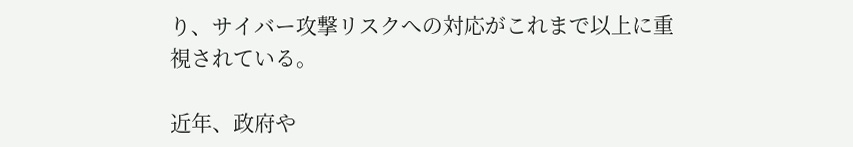り、サイバー攻撃リスクへの対応がこれまで以上に重視されている。

近年、政府や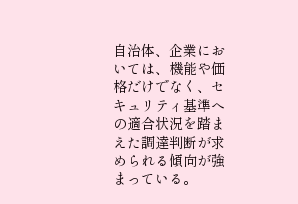自治体、企業においては、機能や価格だけでなく、セキュリティ基準への適合状況を踏まえた調達判断が求められる傾向が強まっている。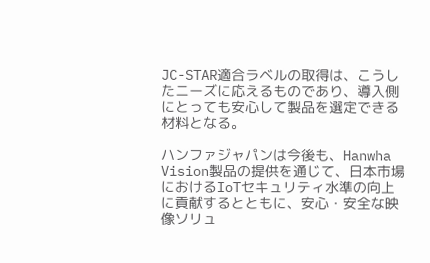JC-STAR適合ラベルの取得は、こうしたニーズに応えるものであり、導入側にとっても安心して製品を選定できる材料となる。

ハンファジャパンは今後も、Hanwha Vision製品の提供を通じて、日本市場におけるIoTセキュリティ水準の向上に貢献するとともに、安心・安全な映像ソリュ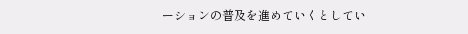ーションの普及を進めていくとしてい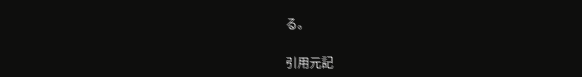る。

引用元記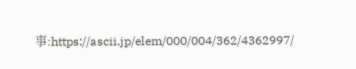事:https://ascii.jp/elem/000/004/362/4362997/